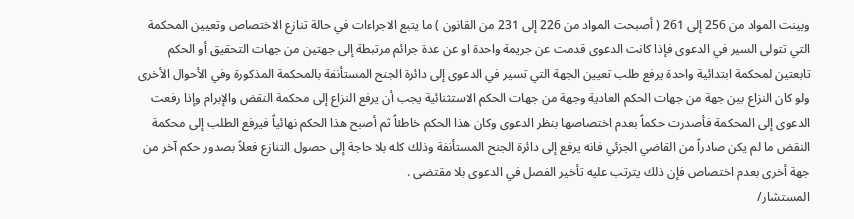وبينت المواد من 256 إلى 261 ( أصبحت المواد من 226 إلى 231 من القانون ) ما يتبع الاجراءات في حالة تنازع الاختصاص وتعيين المحكمة التي تتولى السير في الدعوى فإذا كانت الدعوى قدمت عن جريمة واحدة او عن عدة جرائم مرتبطة إلى جهتين من جهات التحقيق أو الحكم تابعتين لمحكمة ابتدائية واحدة يرفع طلب تعيين الجهة التي تسير في الدعوى إلى دائرة الجنح المستأنفة بالمحكمة المذكورة وفي الأحوال الأخرى ولو كان النزاع بين جهة من جهات الحكم العادية وجهة من جهات الحكم الاستثنائية يجب أن يرفع النزاع إلى محكمة النقض والإبرام وإذا رفعت الدعوى إلى المحكمة فأصدرت حكماً بعدم اختصاصها بنظر الدعوى وكان هذا الحكم خاطئاً ثم أصبح هذا الحكم نهائياً فيرفع الطلب إلى محكمة النقض ما لم يكن صادراً من القاضي الجزئي فانه يرفع إلى دائرة الجنح المستأنفة وذلك كله بلا حاجة إلى حصول التنازع فعلاً بصدور حكم آخر من جهة أخرى بعدم اختصاص فإن ذلك يترتب عليه تأخير الفصل في الدعوى بلا مقتضى .
المستشار/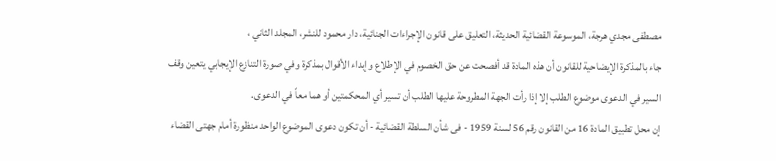مصطفى مجدي هرجة، الموسوعة القضائية الحديثة، التعليق على قانون الإجراءات الجنائية، دار محمود للنشر، المجلد الثاني ،
جاء بالمذكرة الإيضاحية للقانون أن هذه المادة قد أفصحت عن حق الخصوم في الإطلاع وإبداء الأقوال بمذكرة وفي صورة التنازع الإيجابي يتعين وقف السير في الدعوى موضوع الطلب إلا إذا رأت الجهة المطروحة عليها الطلب أن تسير أي المحكمتين أو هما معاً في الدعوى.
إن محل تطبيق المادة 16 من القانون رقم 56 لسنة 1959 - فى شأن السلطة القضائية - أن تكون دعوى الموضوع الواحد منظورة أمام جهتى القضاء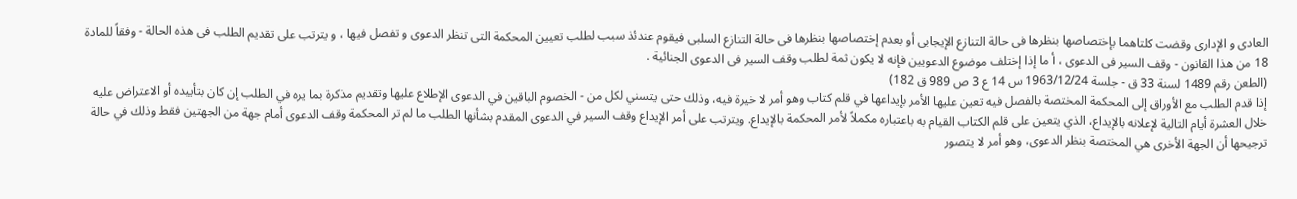العادى و الإدارى وقضت كلتاهما بإختصاصها بنظرها فى حالة التنازع الإيجابى أو بعدم إختصاصها بنظرها فى حالة التنازع السلبى فيقوم عندئذ سبب لطلب تعيين المحكمة التى تنظر الدعوى و تفصل فيها ، و يترتب على تقديم الطلب فى هذه الحالة - وفقاً للمادة 18 من هذا القانون - وقف السير فى الدعوى ، أ ما إذا إختلف موضوع الدعويين فإنه لا يكون ثمة لطلب وقف السير فى الدعوى الجنائية .
(الطعن رقم 1489 لسنة 33 ق - جلسة 1963/12/24 س 14 ع 3 ص 989 ق 182)
إذا قدم الطلب مع الأوراق إلى المحكمة المختصة بالفصل فيه تعين عليها الأمر بإيداعها في قلم كتاب وهو أمر لا خيرة فيه، وذلك حتى يتسني لكل من - الخصوم الباقين في الدعوى الإطلاع عليها وتقديم مذكرة بما يره في الطلب إن كان بتأييده أو الاعتراض عليه خلال العشرة أيام التالية لإعلانه بالإيداع، الذي يتعين على قلم الكتاب القيام به باعتباره مكملاً لأمر المحكمة بالإيداع. ويترتب على أمر الإيداع وقف السير في الدعوى المقدم بشأنها الطلب ما لم تر المحكمة وقف الدعوى أمام جهة من الجهتين فقط وذلك في حالة ترجيحها أن الجهة الأخرى هي المختصة بنظر الدعوى، وهو أمر لا يتصور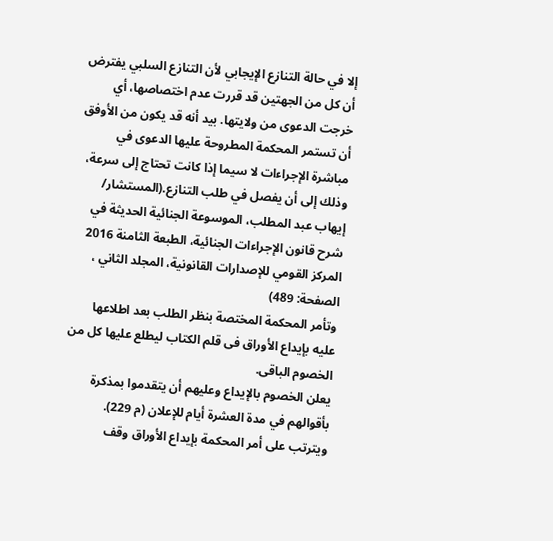إلا في حالة التنازع الإيجابي لأن التنازع السلبي يفترض أن كل من الجهتين قد قررت عدم اختصاصها، أي خرجت الدعوى من ولايتها. بيد أنه قد يكون من الأوفق أن تستمر المحكمة المطروحة عليها الدعوى في مباشرة الإجراءات لا سيما إذا كانت تحتاج إلى سرعة، وذلك إلى أن يفصل في طلب التنازع.(المستشار/ إيهاب عبد المطلب، الموسوعة الجنائية الحديثة في شرح قانون الإجراءات الجنائية، الطبعة الثامنة 2016 المركز القومي للإصدارات القانونية، المجلد الثاني ، الصفحة: 489)
وتأمر المحكمة المختصة بنظر الطلب بعد اطلاعها عليه بإيداع الأوراق فى قلم الكتاب ليطلع عليها كل من الخصوم الباقی.
يعلن الخصوم بالإيداع وعليهم أن يتقدموا بمذكرة بأقوالهم في مدة العشرة أيام للإعلان (م 229).
ويترتب على أمر المحكمة بإيداع الأوراق وقف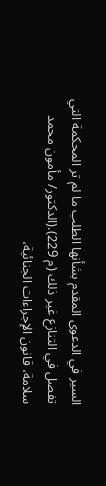السير في الدعوى المقدم بشأنها الطلب ما لم تر المحكمة التي تفصل في التنازع غير ذلك (م 229).(الدكتور/ مأمون محمد سلامة، قانون الإجراءات الجنائية،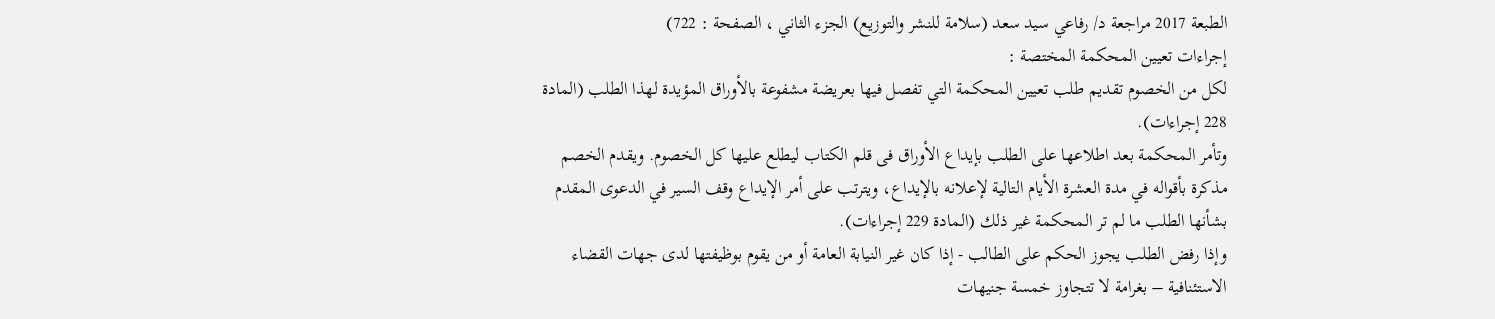الطبعة 2017 مراجعة د/ رفاعي سيد سعد (سلامة للنشر والتوزيع) الجزء الثاني ، الصفحة : 722)
إجراءات تعيين المحكمة المختصة :
لكل من الخصوم تقديم طلب تعيين المحكمة التي تفصل فيها بعريضة مشفوعة بالأوراق المؤيدة لهذا الطلب (المادة 228 إجراءات).
وتأمر المحكمة بعد اطلاعها على الطلب بإيداع الأوراق فى قلم الكتاب ليطلع عليها كل الخصوم. ويقدم الخصم مذكرة بأقواله في مدة العشرة الأيام التالية لإعلانه بالإيداع، ويترتب على أمر الإيداع وقف السير في الدعوى المقدم بشأنها الطلب ما لم تر المحكمة غير ذلك (المادة 229 إجراءات).
وإذا رفض الطلب يجوز الحكم على الطالب - إذا كان غير النيابة العامة أو من يقوم بوظيفتها لدى جهات القضاء الاستئنافية – بغرامة لا تتجاوز خمسة جنيهات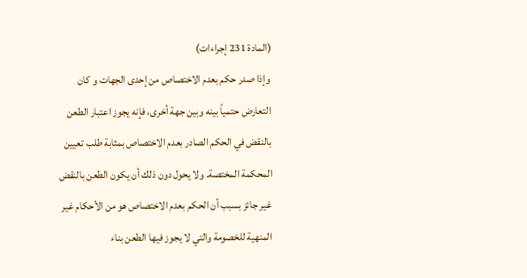(المادة 231 إجراءات)
وإذا صدر حكم بعدم الاختصاص من إحدى الجهات و كان التعارض حتمياً بينه وبين جهة أخرى، فإنه يجوز اعتبار الطعن بالنقض في الحكم الصادر بعدم الاختصاص بمثابة طلب تعيين المحكمة المختصة. ولا يحول دون ذلك أن يكون الطعن بالنقض غير جائز بسبب أن الحكم بعدم الاختصاص هو من الأحكام غير المنهية للخصومة والتي لا يجوز فيها الطعن بناء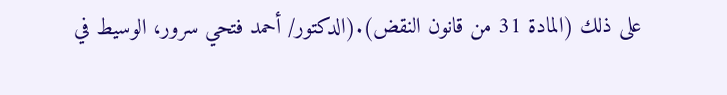على ذلك (المادة 31 من قانون النقض).(الدكتور/ أحمد فتحي سرور، الوسيط في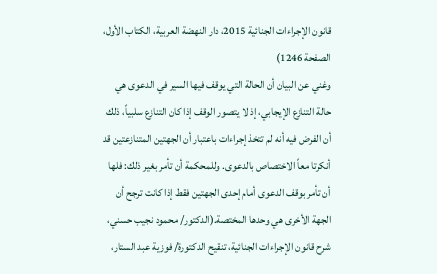قانون الإجراءات الجنائية 2015، دار النهضة العربية، الكتاب الأول، الصفحة 1246)
وغني عن البيان أن الحالة التي يوقف فيها السير في الدعوى هي حالة التنازع الإيجابي، إذ لا يتصور الوقف إذا كان التنازع سلبياً، ذلك أن الفرض فيه أنه لم تتخذ إجراءات باعتبار أن الجهتين المتنازعتين قد أنكرتا معاً الاختصاص بالدعوى. وللمحكمة أن تأمر بغير ذلك: فلها أن تأمر بوقف الدعوى أمام إحدى الجهتين فقط إذا كانت ترجح أن الجهة الأخرى هي وحدها المختصة.(الدكتور/ محمود نجيب حسني، شرح قانون الإجراءات الجنائية، تنقيح الدكتورة/ فوزية عبد الستار،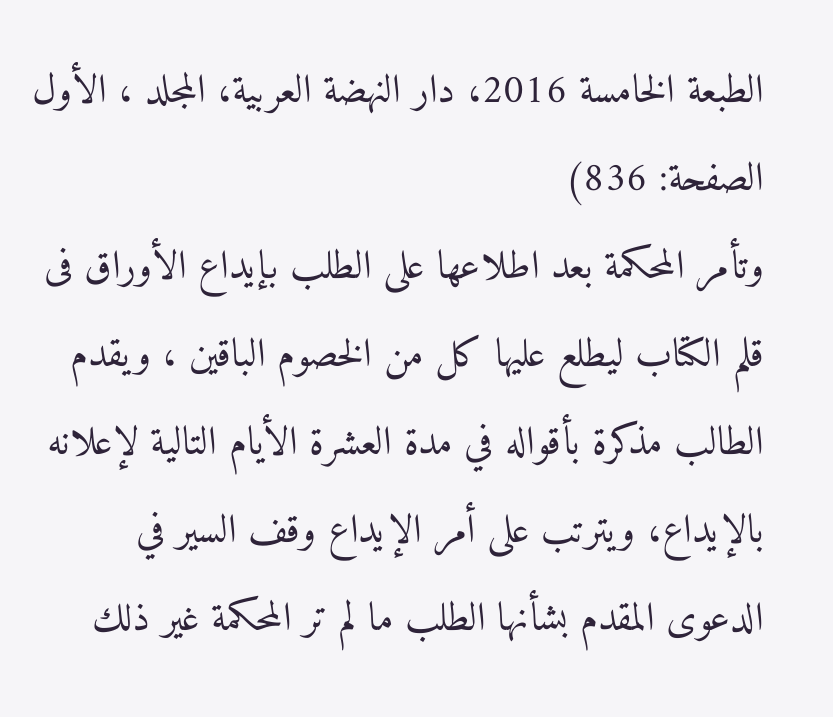الطبعة الخامسة 2016، دار النهضة العربية، المجلد ، الأول الصفحة: 836)
وتأمر المحكمة بعد اطلاعها على الطلب بإيداع الأوراق فى قلم الكتاب ليطلع عليها كل من الخصوم الباقين ، ويقدم الطالب مذكرة بأقواله في مدة العشرة الأيام التالية لإعلانه بالإيداع، ويترتب على أمر الإيداع وقف السير في الدعوى المقدم بشأنها الطلب ما لم تر المحكمة غير ذلك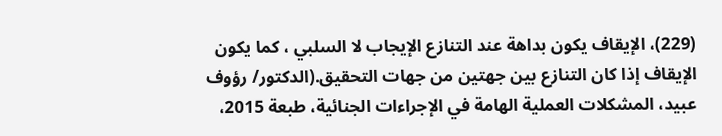(229)، الإيقاف يكون بداهة عند التنازع الإيجاب لا السلبي ، كما يكون الإيقاف إذا كان التنازع بين جهتين من جهات التحقيق.(الدكتور/ رؤوف عبيد، المشكلات العملية الهامة في الإجراءات الجنائية، طبعة 2015،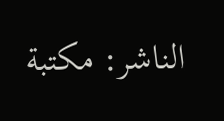الناشر: مكتبة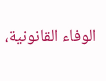الوفاء القانونية،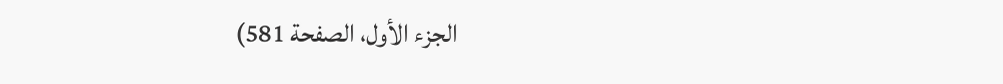الجزء الأول، الصفحة 581)